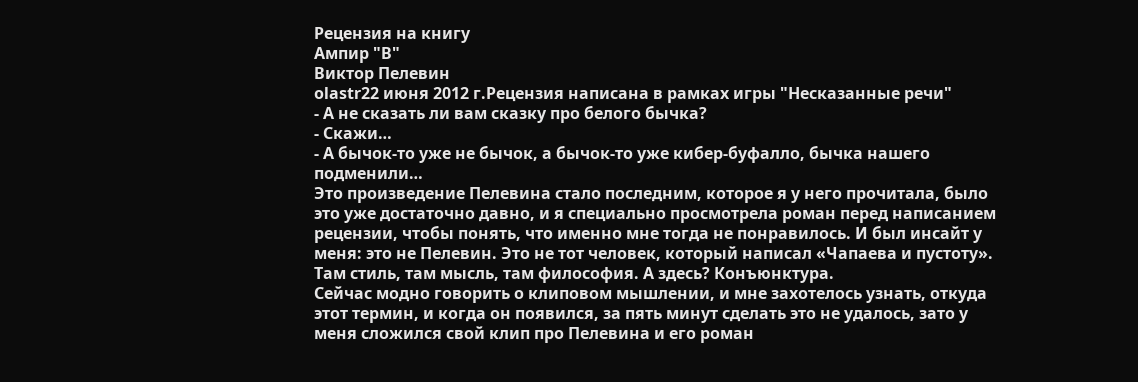Рецензия на книгу
Ампир "В"
Виктор Пелевин
olastr22 июня 2012 г.Рецензия написана в рамках игры "Несказанные речи"
- А не сказать ли вам сказку про белого бычка?
- Скажи…
- А бычок-то уже не бычок, а бычок-то уже кибер-буфалло, бычка нашего подменили…
Это произведение Пелевина стало последним, которое я у него прочитала, было это уже достаточно давно, и я специально просмотрела роман перед написанием рецензии, чтобы понять, что именно мне тогда не понравилось. И был инсайт у меня: это не Пелевин. Это не тот человек, который написал «Чапаева и пустоту». Там стиль, там мысль, там философия. А здесь? Конъюнктура.
Сейчас модно говорить о клиповом мышлении, и мне захотелось узнать, откуда этот термин, и когда он появился, за пять минут сделать это не удалось, зато у меня сложился свой клип про Пелевина и его роман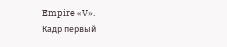Empire «V».
Кадр первый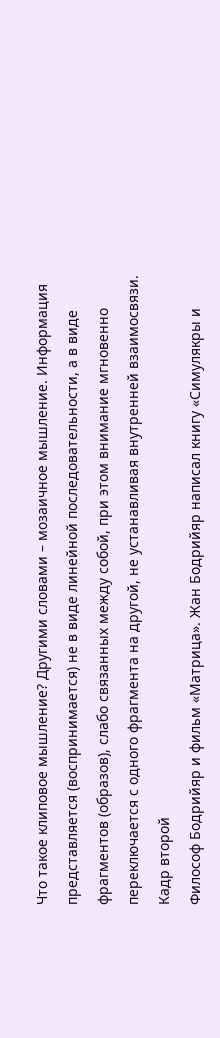Что такое клиповое мышление? Другими словами – мозаичное мышление. Информация представляется (воспринимается) не в виде линейной последовательности, а в виде фрагментов (образов), слабо связанных между собой, при этом внимание мгновенно переключается с одного фрагмента на другой, не устанавливая внутренней взаимосвязи.
Кадр второй
Философ Бодрийяр и фильм «Матрица». Жан Бодрийяр написал книгу «Симулякры и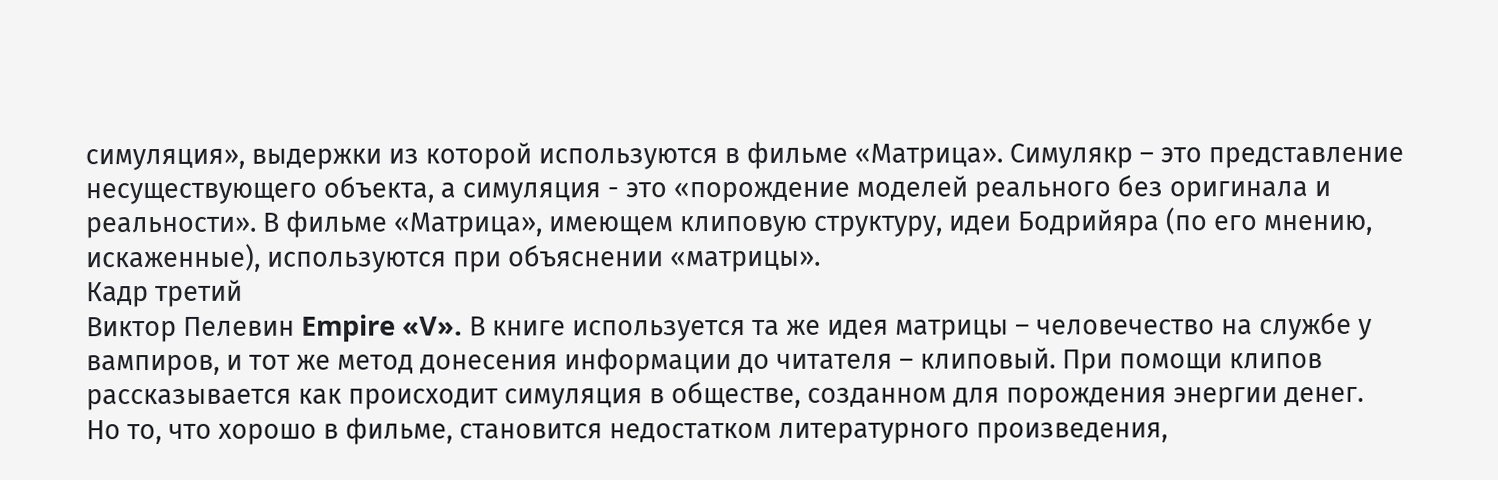симуляция», выдержки из которой используются в фильме «Матрица». Симулякр – это представление несуществующего объекта, а симуляция - это «порождение моделей реального без оригинала и реальности». В фильме «Матрица», имеющем клиповую структуру, идеи Бодрийяра (по его мнению, искаженные), используются при объяснении «матрицы».
Кадр третий
Виктор Пелевин Empire «V». В книге используется та же идея матрицы – человечество на службе у вампиров, и тот же метод донесения информации до читателя – клиповый. При помощи клипов рассказывается как происходит симуляция в обществе, созданном для порождения энергии денег.
Но то, что хорошо в фильме, становится недостатком литературного произведения,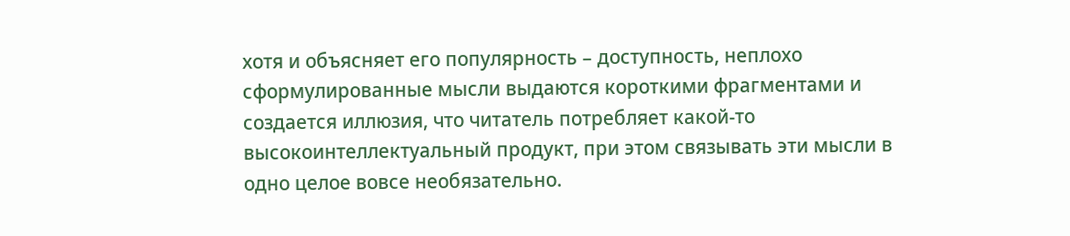хотя и объясняет его популярность – доступность, неплохо сформулированные мысли выдаются короткими фрагментами и создается иллюзия, что читатель потребляет какой-то высокоинтеллектуальный продукт, при этом связывать эти мысли в одно целое вовсе необязательно.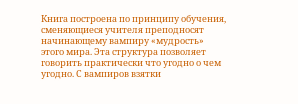Книга построена по принципу обучения, сменяющиеся учителя преподносят начинающему вампиру «мудрость» этого мира. Эта структура позволяет говорить практически что угодно о чем угодно. С вампиров взятки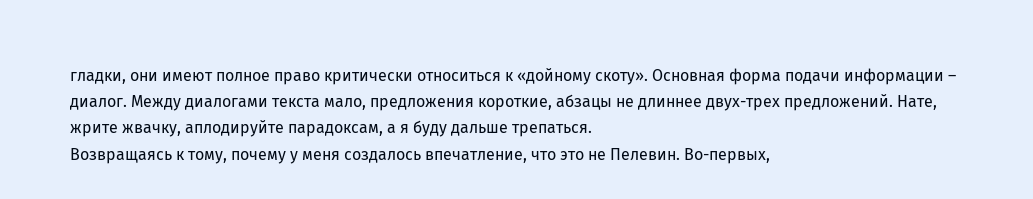гладки, они имеют полное право критически относиться к «дойному скоту». Основная форма подачи информации – диалог. Между диалогами текста мало, предложения короткие, абзацы не длиннее двух-трех предложений. Нате, жрите жвачку, аплодируйте парадоксам, а я буду дальше трепаться.
Возвращаясь к тому, почему у меня создалось впечатление, что это не Пелевин. Во-первых,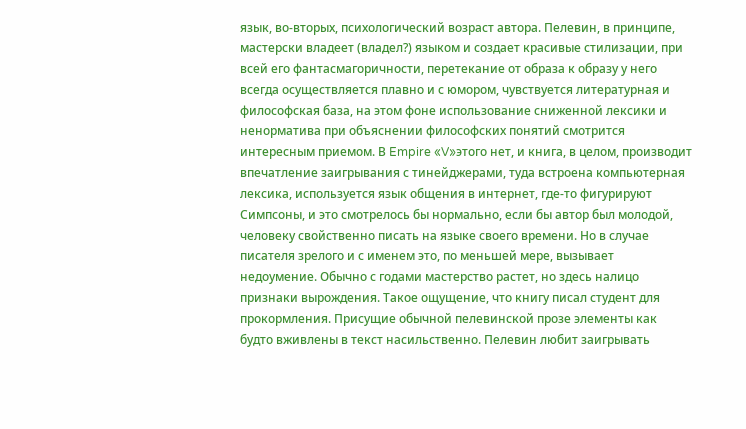язык, во-вторых, психологический возраст автора. Пелевин, в принципе, мастерски владеет (владел?) языком и создает красивые стилизации, при всей его фантасмагоричности, перетекание от образа к образу у него всегда осуществляется плавно и с юмором, чувствуется литературная и философская база, на этом фоне использование сниженной лексики и ненорматива при объяснении философских понятий смотрится интересным приемом. В Empire «V»этого нет, и книга, в целом, производит впечатление заигрывания с тинейджерами, туда встроена компьютерная лексика, используется язык общения в интернет, где-то фигурируют Симпсоны, и это смотрелось бы нормально, если бы автор был молодой, человеку свойственно писать на языке своего времени. Но в случае писателя зрелого и с именем это, по меньшей мере, вызывает недоумение. Обычно с годами мастерство растет, но здесь налицо признаки вырождения. Такое ощущение, что книгу писал студент для прокормления. Присущие обычной пелевинской прозе элементы как будто вживлены в текст насильственно. Пелевин любит заигрывать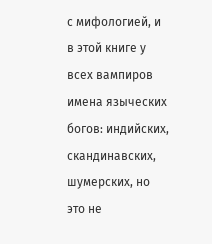с мифологией, и в этой книге у всех вампиров имена языческих богов: индийских, скандинавских, шумерских, но это не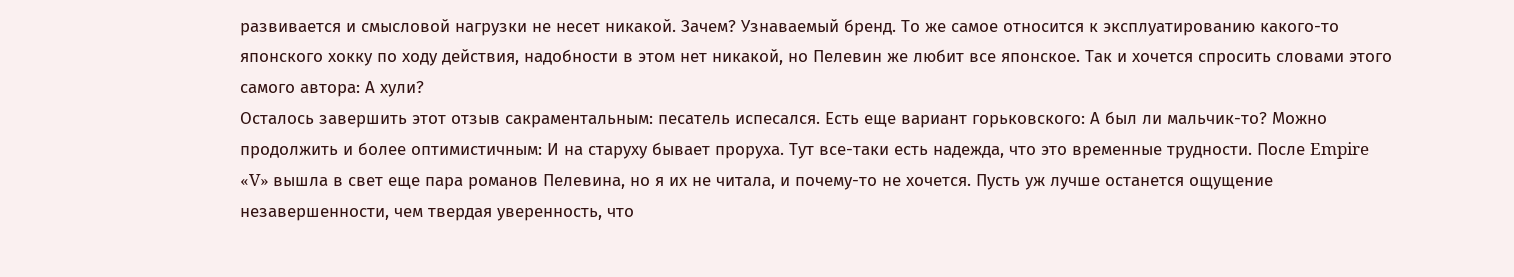развивается и смысловой нагрузки не несет никакой. Зачем? Узнаваемый бренд. То же самое относится к эксплуатированию какого-то японского хокку по ходу действия, надобности в этом нет никакой, но Пелевин же любит все японское. Так и хочется спросить словами этого самого автора: А хули?
Осталось завершить этот отзыв сакраментальным: песатель испесался. Есть еще вариант горьковского: А был ли мальчик-то? Можно продолжить и более оптимистичным: И на старуху бывает проруха. Тут все-таки есть надежда, что это временные трудности. После Empire «V» вышла в свет еще пара романов Пелевина, но я их не читала, и почему-то не хочется. Пусть уж лучше останется ощущение незавершенности, чем твердая уверенность, что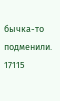бычка-то подменили.
17115